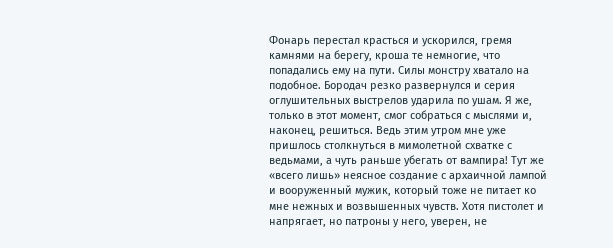Фонарь перестал красться и ускорился, гремя камнями на берегу, кроша те немногие, что попадались ему на пути. Силы монстру хватало на подобное. Бородач резко развернулся и серия оглушительных выстрелов ударила по ушам. Я же, только в этот момент, смог собраться с мыслями и, наконец, решиться. Ведь этим утром мне уже пришлось столкнуться в мимолетной схватке с ведьмами, а чуть раньше убегать от вампира! Тут же «всего лишь» неясное создание с архаичной лампой и вооруженный мужик, который тоже не питает ко мне нежных и возвышенных чувств. Хотя пистолет и напрягает, но патроны у него, уверен, не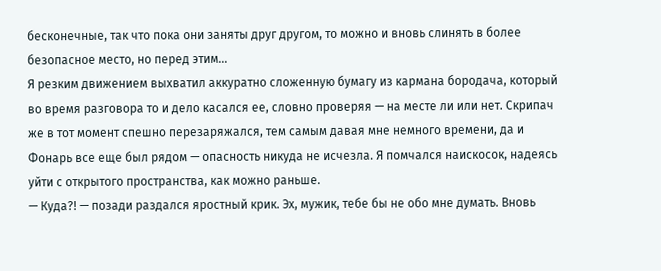бесконечные, так что пока они заняты друг другом, то можно и вновь слинять в более безопасное место, но перед этим…
Я резким движением выхватил аккуратно сложенную бумагу из кармана бородача, который во время разговора то и дело касался ее, словно проверяя — на месте ли или нет. Скрипач же в тот момент спешно перезаряжался, тем самым давая мне немного времени, да и Фонарь все еще был рядом — опасность никуда не исчезла. Я помчался наискосок, надеясь уйти с открытого пространства, как можно раньше.
— Куда?! — позади раздался яростный крик. Эх, мужик, тебе бы не обо мне думать. Вновь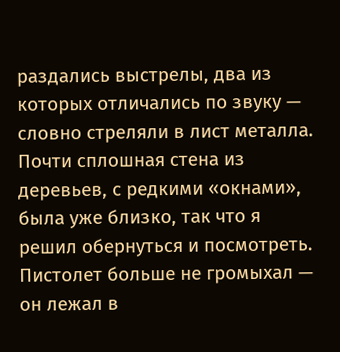раздались выстрелы, два из которых отличались по звуку — словно стреляли в лист металла.
Почти сплошная стена из деревьев, с редкими «окнами», была уже близко, так что я решил обернуться и посмотреть. Пистолет больше не громыхал — он лежал в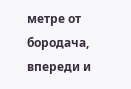метре от бородача, впереди и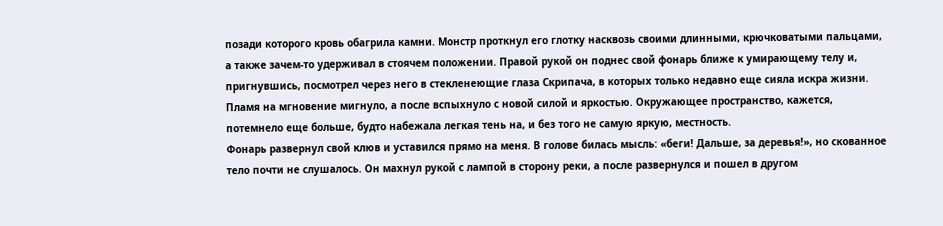позади которого кровь обагрила камни. Монстр проткнул его глотку насквозь своими длинными, крючковатыми пальцами, а также зачем-то удерживал в стоячем положении. Правой рукой он поднес свой фонарь ближе к умирающему телу и, пригнувшись, посмотрел через него в стекленеющие глаза Скрипача, в которых только недавно еще сияла искра жизни. Пламя на мгновение мигнуло, а после вспыхнуло с новой силой и яркостью. Окружающее пространство, кажется, потемнело еще больше, будто набежала легкая тень на, и без того не самую яркую, местность.
Фонарь развернул свой клюв и уставился прямо на меня. В голове билась мысль: «беги! Дальше, за деревья!», но скованное тело почти не слушалось. Он махнул рукой с лампой в сторону реки, а после развернулся и пошел в другом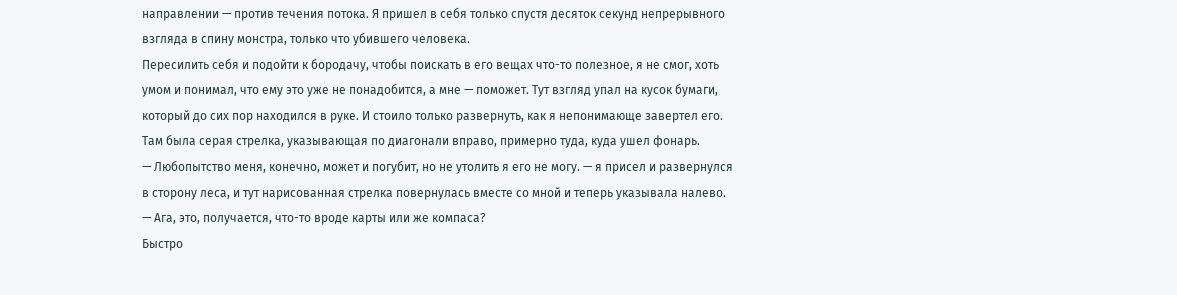направлении — против течения потока. Я пришел в себя только спустя десяток секунд непрерывного взгляда в спину монстра, только что убившего человека.
Пересилить себя и подойти к бородачу, чтобы поискать в его вещах что-то полезное, я не смог, хоть умом и понимал, что ему это уже не понадобится, а мне — поможет. Тут взгляд упал на кусок бумаги, который до сих пор находился в руке. И стоило только развернуть, как я непонимающе завертел его. Там была серая стрелка, указывающая по диагонали вправо, примерно туда, куда ушел фонарь.
— Любопытство меня, конечно, может и погубит, но не утолить я его не могу. — я присел и развернулся в сторону леса, и тут нарисованная стрелка повернулась вместе со мной и теперь указывала налево. — Ага, это, получается, что-то вроде карты или же компаса?
Быстро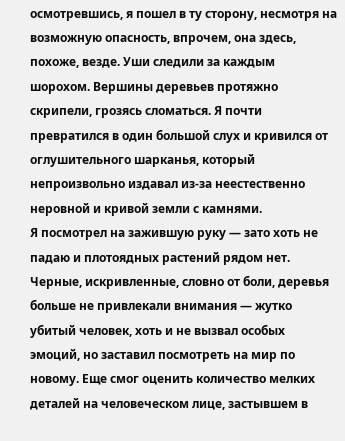осмотревшись, я пошел в ту сторону, несмотря на возможную опасность, впрочем, она здесь, похоже, везде. Уши следили за каждым шорохом. Вершины деревьев протяжно скрипели, грозясь сломаться. Я почти превратился в один большой слух и кривился от оглушительного шарканья, который непроизвольно издавал из-за неестественно неровной и кривой земли с камнями.
Я посмотрел на зажившую руку — зато хоть не падаю и плотоядных растений рядом нет.
Черные, искривленные, словно от боли, деревья больше не привлекали внимания — жутко убитый человек, хоть и не вызвал особых эмоций, но заставил посмотреть на мир по новому. Еще смог оценить количество мелких деталей на человеческом лице, застывшем в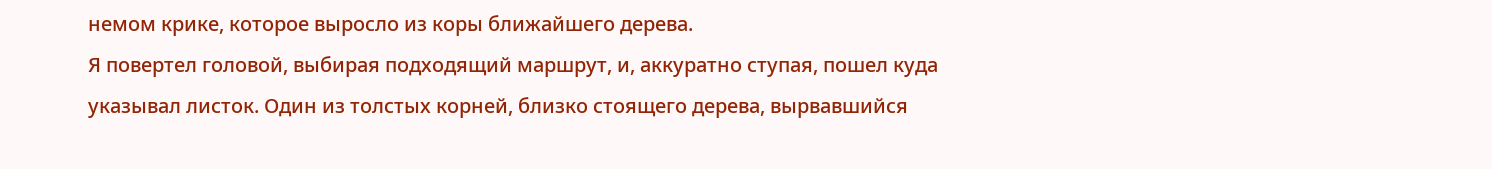немом крике, которое выросло из коры ближайшего дерева.
Я повертел головой, выбирая подходящий маршрут, и, аккуратно ступая, пошел куда указывал листок. Один из толстых корней, близко стоящего дерева, вырвавшийся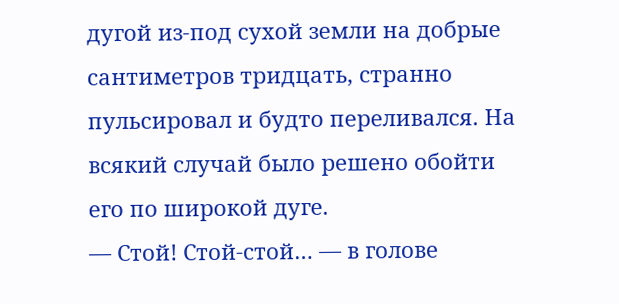дугой из-под сухой земли на добрые сантиметров тридцать, странно пульсировал и будто переливался. На всякий случай было решено обойти его по широкой дуге.
— Стой! Стой-стой… — в голове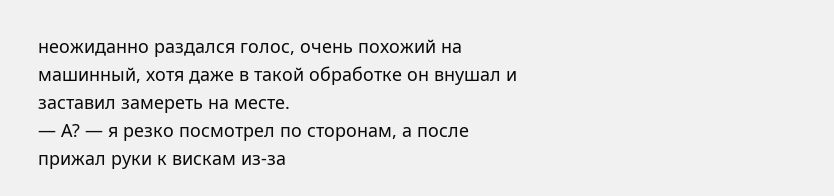неожиданно раздался голос, очень похожий на машинный, хотя даже в такой обработке он внушал и заставил замереть на месте.
— А? — я резко посмотрел по сторонам, а после прижал руки к вискам из-за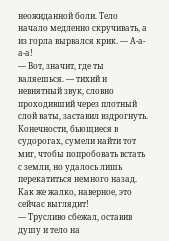неожиданной боли. Тело начало медленно скручивать, а из горла вырвался крик. — А-а-а-а!
— Вот, значит, где ты валяешься. — тихий и невнятный звук, словно проходивший через плотный слой ваты, заставил вздрогнуть. Конечности, бьющиеся в судорогах, сумели найти тот миг, чтобы попробовать встать с земли, но удалось лишь перекатиться немного назад. Как же жалко, наверное, это сейчас выглядит!
— Трусливо сбежал, оставив душу и тело на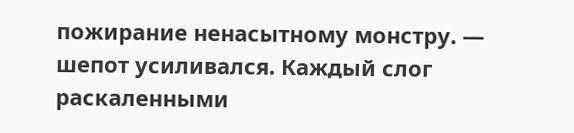пожирание ненасытному монстру. — шепот усиливался. Каждый слог раскаленными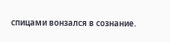спицами вонзался в сознание.